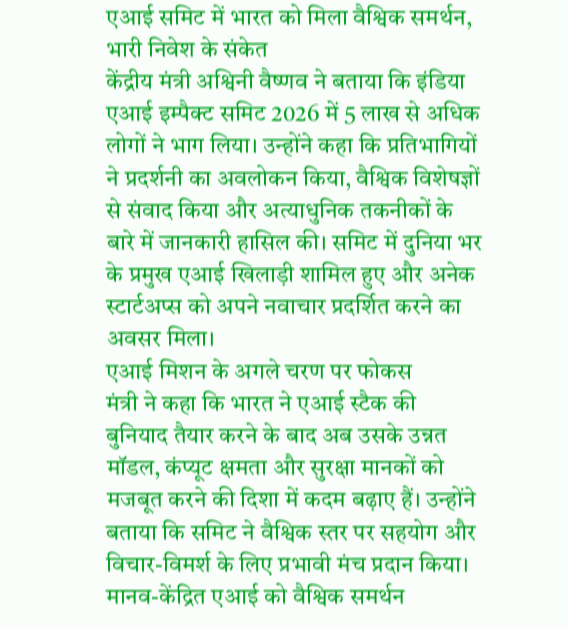एआई समिट में भारत को मिला वैश्विक समर्थन, भारी निवेश के संकेत
केंद्रीय मंत्री अश्विनी वैष्णव ने बताया कि इंडिया एआई इम्पैक्ट समिट 2026 में 5 लाख से अधिक लोगों ने भाग लिया। उन्होंने कहा कि प्रतिभागियों ने प्रदर्शनी का अवलोकन किया, वैश्विक विशेषज्ञों से संवाद किया और अत्याधुनिक तकनीकों के बारे में जानकारी हासिल की। समिट में दुनिया भर के प्रमुख एआई खिलाड़ी शामिल हुए और अनेक स्टार्टअप्स को अपने नवाचार प्रदर्शित करने का अवसर मिला।
एआई मिशन के अगले चरण पर फोकस
मंत्री ने कहा कि भारत ने एआई स्टैक की बुनियाद तैयार करने के बाद अब उसके उन्नत मॉडल, कंप्यूट क्षमता और सुरक्षा मानकों को मजबूत करने की दिशा में कदम बढ़ाए हैं। उन्होंने बताया कि समिट ने वैश्विक स्तर पर सहयोग और विचार-विमर्श के लिए प्रभावी मंच प्रदान किया।
मानव-केंद्रित एआई को वैश्विक समर्थन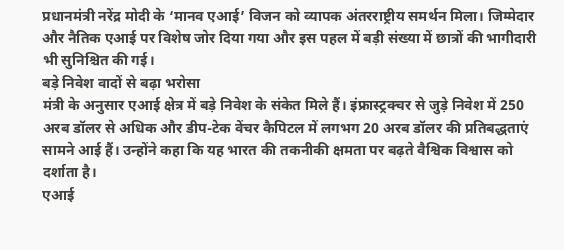प्रधानमंत्री नरेंद्र मोदी के ‘मानव एआई’ विजन को व्यापक अंतरराष्ट्रीय समर्थन मिला। जिम्मेदार और नैतिक एआई पर विशेष जोर दिया गया और इस पहल में बड़ी संख्या में छात्रों की भागीदारी भी सुनिश्चित की गई।
बड़े निवेश वादों से बढ़ा भरोसा
मंत्री के अनुसार एआई क्षेत्र में बड़े निवेश के संकेत मिले हैं। इंफ्रास्ट्रक्चर से जुड़े निवेश में 250 अरब डॉलर से अधिक और डीप-टेक वेंचर कैपिटल में लगभग 20 अरब डॉलर की प्रतिबद्धताएं सामने आई हैं। उन्होंने कहा कि यह भारत की तकनीकी क्षमता पर बढ़ते वैश्विक विश्वास को दर्शाता है।
एआई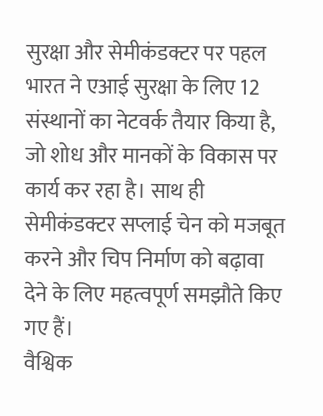सुरक्षा और सेमीकंडक्टर पर पहल
भारत ने एआई सुरक्षा के लिए 12 संस्थानों का नेटवर्क तैयार किया है, जो शोध और मानकों के विकास पर कार्य कर रहा है। साथ ही सेमीकंडक्टर सप्लाई चेन को मजबूत करने और चिप निर्माण को बढ़ावा देने के लिए महत्वपूर्ण समझौते किए गए हैं।
वैश्विक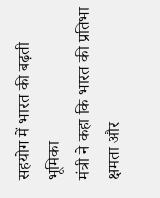सहयोग में भारत की बढ़ती भूमिका
मंत्री ने कहा कि भारत की प्रतिभा क्षमता और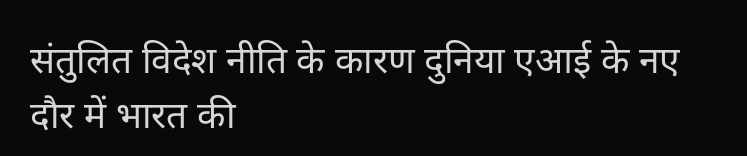संतुलित विदेश नीति के कारण दुनिया एआई के नए दौर में भारत की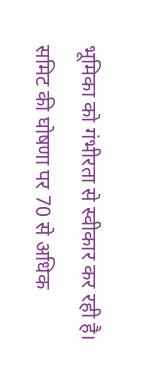भूमिका को गंभीरता से स्वीकार कर रही है। समिट की घोषणा पर 70 से अधिक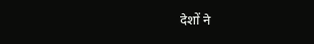देशों ने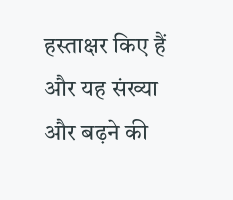हस्ताक्षर किए हैं और यह संख्या और बढ़ने की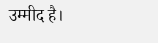उम्मीद है।